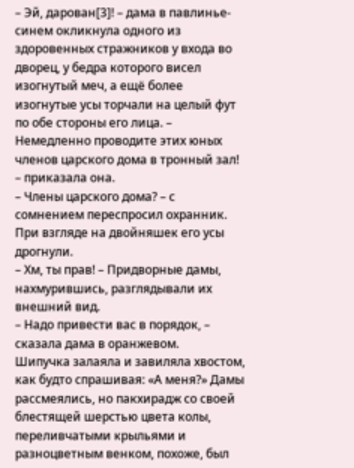– Эй, дарован[3]! – дама в павлинье-синем окликнула одного из здоровенных стражников у входа во дворец, у бедра которого висел изогнутый меч, а ещё более изогнутые усы торчали на целый фут по обе стороны его лица. – Немедленно проводите этих юных членов царского дома в тронный зал! – приказала она.
– Члены царского дома? – с сомнением переспросил охранник. При взгляде на двойняшек его усы дрогнули.
– Хм, ты прав! – Придворные дамы, нахмурившись, разглядывали их внешний вид.
– Надо привести вас в порядок, – сказала дама в оранжевом.
Шипучка залаяла и завиляла хвостом, как будто спрашивая: «А меня?» Дамы рассмеялись, но пакхирадж со своей блестящей шерстью цвета колы, переливчатыми крыльями и разноцветным венком, похоже, был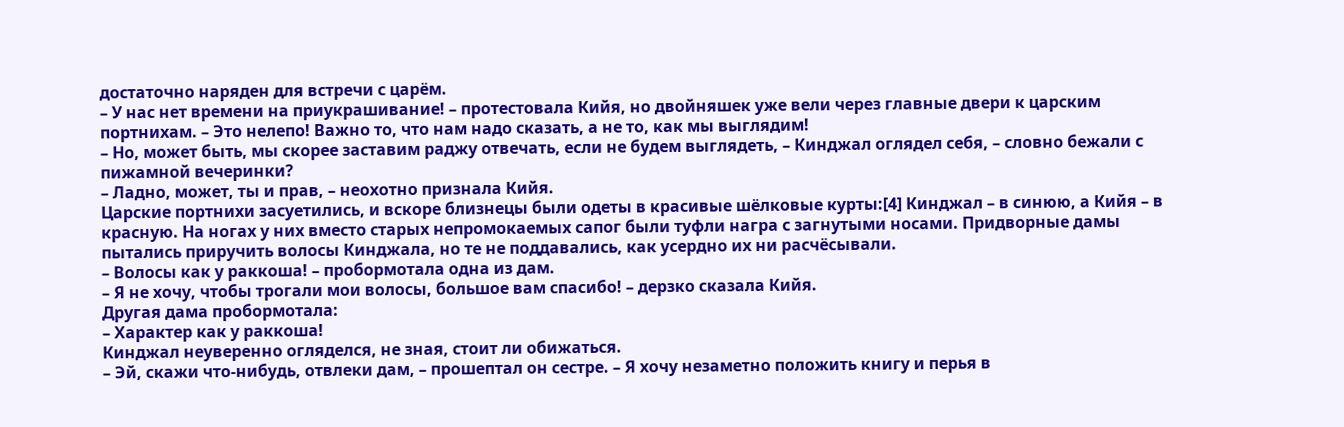достаточно наряден для встречи с царём.
– У нас нет времени на приукрашивание! – протестовала Кийя, но двойняшек уже вели через главные двери к царским портнихам. – Это нелепо! Важно то, что нам надо сказать, а не то, как мы выглядим!
– Но, может быть, мы скорее заставим раджу отвечать, если не будем выглядеть, – Кинджал оглядел себя, – словно бежали с пижамной вечеринки?
– Ладно, может, ты и прав, – неохотно признала Кийя.
Царские портнихи засуетились, и вскоре близнецы были одеты в красивые шёлковые курты:[4] Кинджал – в синюю, а Кийя – в красную. На ногах у них вместо старых непромокаемых сапог были туфли награ с загнутыми носами. Придворные дамы пытались приручить волосы Кинджала, но те не поддавались, как усердно их ни расчёсывали.
– Волосы как у раккоша! – пробормотала одна из дам.
– Я не хочу, чтобы трогали мои волосы, большое вам спасибо! – дерзко сказала Кийя.
Другая дама пробормотала:
– Характер как у раккоша!
Кинджал неуверенно огляделся, не зная, стоит ли обижаться.
– Эй, скажи что-нибудь, отвлеки дам, – прошептал он сестре. – Я хочу незаметно положить книгу и перья в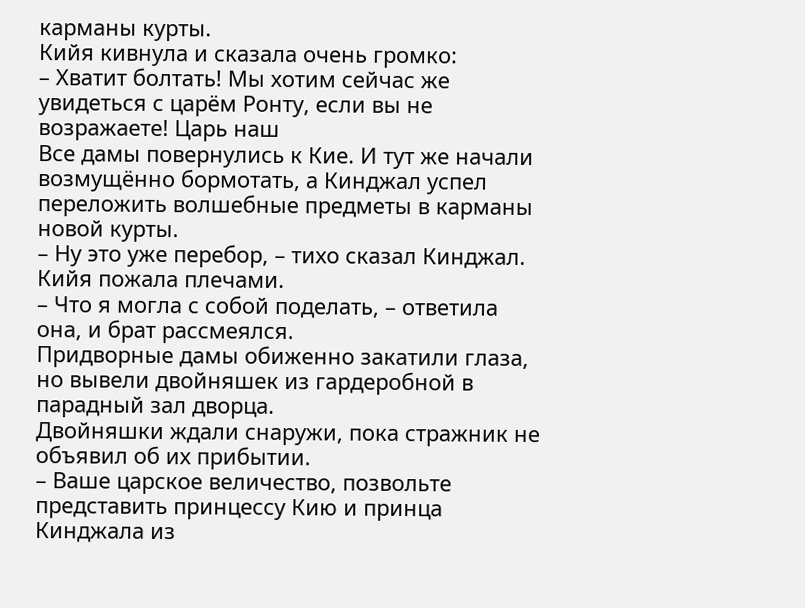карманы курты.
Кийя кивнула и сказала очень громко:
– Хватит болтать! Мы хотим сейчас же увидеться с царём Ронту, если вы не возражаете! Царь наш
Все дамы повернулись к Кие. И тут же начали возмущённо бормотать, а Кинджал успел переложить волшебные предметы в карманы новой курты.
– Ну это уже перебор, – тихо сказал Кинджал.
Кийя пожала плечами.
– Что я могла с собой поделать, – ответила она, и брат рассмеялся.
Придворные дамы обиженно закатили глаза, но вывели двойняшек из гардеробной в парадный зал дворца.
Двойняшки ждали снаружи, пока стражник не объявил об их прибытии.
– Ваше царское величество, позвольте представить принцессу Кию и принца Кинджала из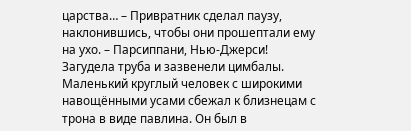царства… – Привратник сделал паузу, наклонившись, чтобы они прошептали ему на ухо. – Парсиппани, Нью-Джерси!
Загудела труба и зазвенели цимбалы. Маленький круглый человек с широкими навощёнными усами сбежал к близнецам с трона в виде павлина. Он был в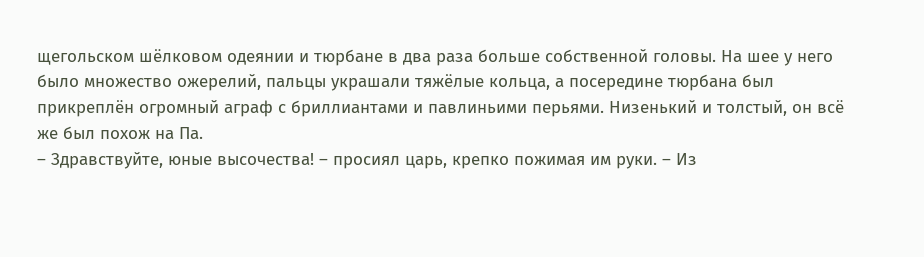щегольском шёлковом одеянии и тюрбане в два раза больше собственной головы. На шее у него было множество ожерелий, пальцы украшали тяжёлые кольца, а посередине тюрбана был прикреплён огромный аграф с бриллиантами и павлиньими перьями. Низенький и толстый, он всё же был похож на Па.
– Здравствуйте, юные высочества! – просиял царь, крепко пожимая им руки. – Из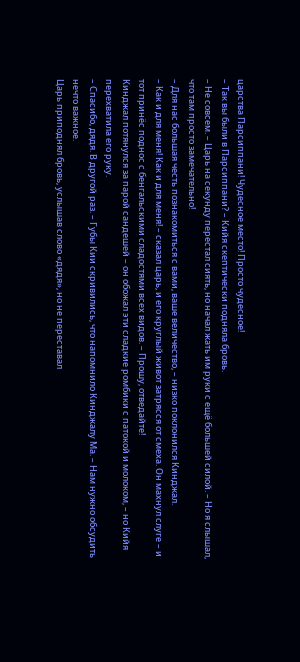царства Парсиппани! Чудесное место! Просто чудесное!
– Так вы были в Парсиппани? – Кийя скептически подняла бровь.
– Не совсем. – Царь на секунду перестал сиять, но начал жать им руки с ещё большей силой. – Но я слышал, что там просто замечательно!
– Для нас большая честь познакомиться с вами, ваше величество, – низко поклонился Кинджал.
– Как и для меня! Как и для меня! – сказал царь, и его круглый живот затрясся от смеха. Он махнул слуге – и тот принёс поднос с бенгальскими сладостями всех видов. – Прошу, отведайте!
Кинджал потянулся за парой сандешей – он обожал эти сладкие ромбики с патокой и молоком, – но Кийя перехватила его руку.
– Спасибо, дядя. В другой раз. – Губы Кии скривились, что напомнило Кинджалу Ма. – Нам нужно обсудить нечто важное.
Царь приподнял бровь, услышав слово «дядя», но не переставал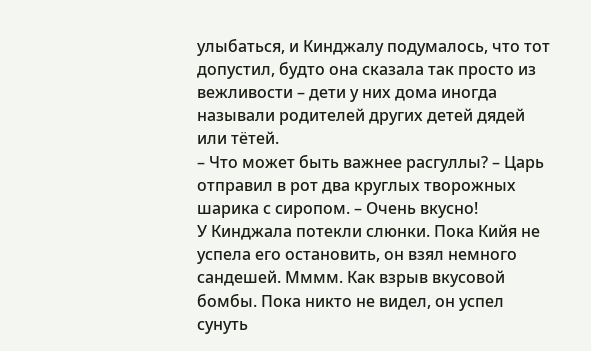улыбаться, и Кинджалу подумалось, что тот допустил, будто она сказала так просто из вежливости – дети у них дома иногда называли родителей других детей дядей или тётей.
– Что может быть важнее расгуллы? – Царь отправил в рот два круглых творожных шарика с сиропом. – Очень вкусно!
У Кинджала потекли слюнки. Пока Кийя не успела его остановить, он взял немного сандешей. Мммм. Как взрыв вкусовой бомбы. Пока никто не видел, он успел сунуть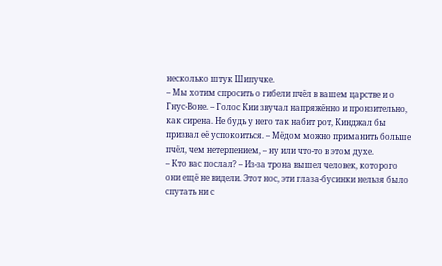несколько штук Шипучке.
– Мы хотим спросить о гибели пчёл в вашем царстве и о Гнус-Воне. – Голос Кии звучал напряжённо и пронзительно, как сирена. Не будь у него так набит рот, Кинджал бы призвал её успокоиться. – Мёдом можно приманить больше пчёл, чем нетерпением, – ну или что-то в этом духе.
– Кто вас послал? – Из-за трона вышел человек, которого они ещё не видели. Этот нос, эти глаза-бусинки нельзя было спутать ни с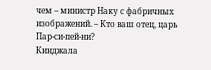чем – министр Наку с фабричных изображений. – Кто ваш отец, царь Пар-си-пей-ни?
Кинджала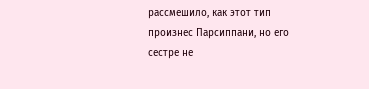рассмешило, как этот тип произнес Парсиппани, но его сестре не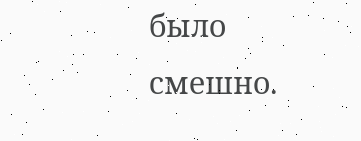было смешно.